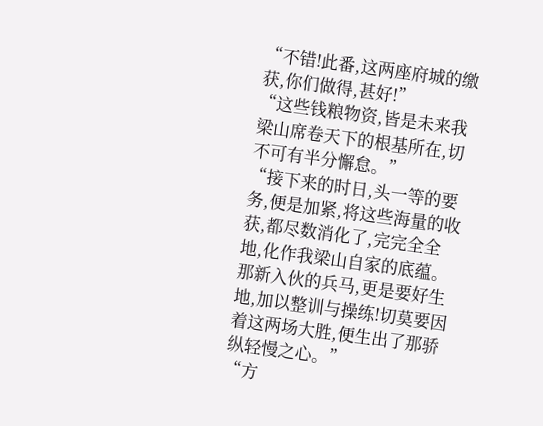“不错!此番,这两座府城的缴获,你们做得,甚好!”
“这些钱粮物资,皆是未来我梁山席卷天下的根基所在,切不可有半分懈怠。”
“接下来的时日,头一等的要务,便是加紧,将这些海量的收获,都尽数消化了,完完全全地,化作我梁山自家的底蕴。那新入伙的兵马,更是要好生地,加以整训与操练!切莫要因着这两场大胜,便生出了那骄纵轻慢之心。”
“方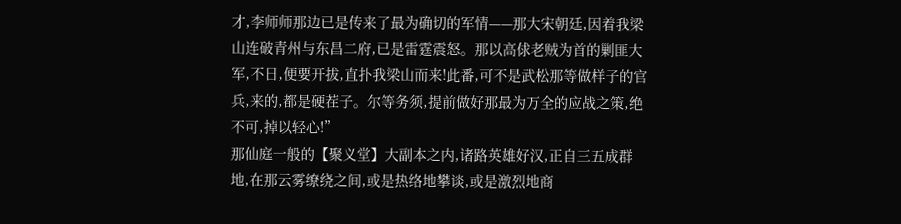才,李师师那边已是传来了最为确切的军情——那大宋朝廷,因着我梁山连破青州与东昌二府,已是雷霆震怒。那以高俅老贼为首的剿匪大军,不日,便要开拔,直扑我梁山而来!此番,可不是武松那等做样子的官兵,来的,都是硬茬子。尔等务须,提前做好那最为万全的应战之策,绝不可,掉以轻心!”
那仙庭一般的【聚义堂】大副本之内,诸路英雄好汉,正自三五成群地,在那云雾缭绕之间,或是热络地攀谈,或是激烈地商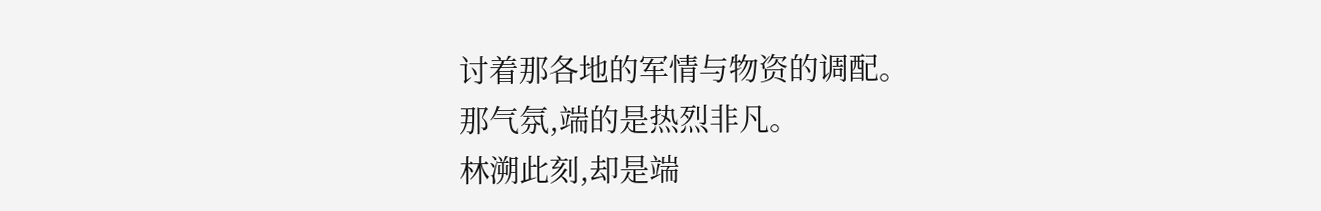讨着那各地的军情与物资的调配。
那气氛,端的是热烈非凡。
林溯此刻,却是端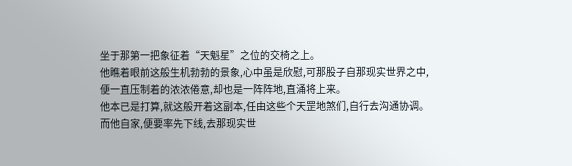坐于那第一把象征着“天魁星”之位的交椅之上。
他瞧着眼前这般生机勃勃的景象,心中虽是欣慰,可那股子自那现实世界之中,便一直压制着的浓浓倦意,却也是一阵阵地,直涌将上来。
他本已是打算,就这般开着这副本,任由这些个天罡地煞们,自行去沟通协调。
而他自家,便要率先下线,去那现实世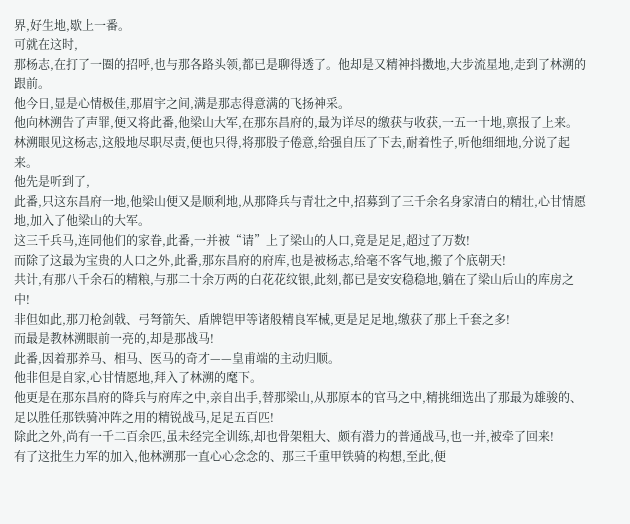界,好生地,歇上一番。
可就在这时,
那杨志,在打了一圈的招呼,也与那各路头领,都已是聊得透了。他却是又精神抖擞地,大步流星地,走到了林溯的跟前。
他今日,显是心情极佳,那眉宇之间,满是那志得意满的飞扬神采。
他向林溯告了声罪,便又将此番,他梁山大军,在那东昌府的,最为详尽的缴获与收获,一五一十地,禀报了上来。
林溯眼见这杨志,这般地尽职尽责,便也只得,将那股子倦意,给强自压了下去,耐着性子,听他细细地,分说了起来。
他先是听到了,
此番,只这东昌府一地,他梁山便又是顺利地,从那降兵与青壮之中,招募到了三千余名身家清白的精壮,心甘情愿地,加入了他梁山的大军。
这三千兵马,连同他们的家眷,此番,一并被“请”上了梁山的人口,竟是足足,超过了万数!
而除了这最为宝贵的人口之外,此番,那东昌府的府库,也是被杨志,给毫不客气地,搬了个底朝天!
共计,有那八千余石的精粮,与那二十余万两的白花花纹银,此刻,都已是安安稳稳地,躺在了梁山后山的库房之中!
非但如此,那刀枪剑戟、弓弩箭矢、盾牌铠甲等诸般精良军械,更是足足地,缴获了那上千套之多!
而最是教林溯眼前一亮的,却是那战马!
此番,因着那养马、相马、医马的奇才——皇甫端的主动归顺。
他非但是自家,心甘情愿地,拜入了林溯的麾下。
他更是在那东昌府的降兵与府库之中,亲自出手,替那梁山,从那原本的官马之中,精挑细选出了那最为雄骏的、足以胜任那铁骑冲阵之用的精锐战马,足足五百匹!
除此之外,尚有一千二百余匹,虽未经完全训练,却也骨架粗大、颇有潜力的普通战马,也一并,被牵了回来!
有了这批生力军的加入,他林溯那一直心心念念的、那三千重甲铁骑的构想,至此,便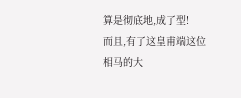算是彻底地,成了型!
而且,有了这皇甫端这位相马的大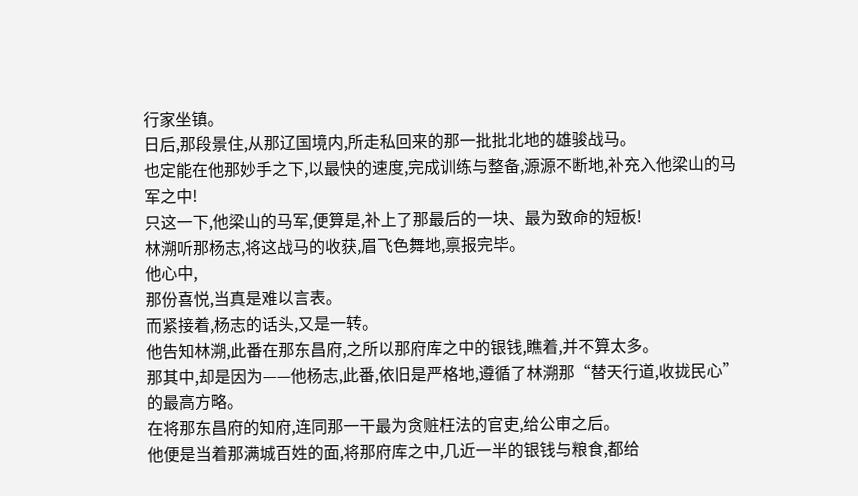行家坐镇。
日后,那段景住,从那辽国境内,所走私回来的那一批批北地的雄骏战马。
也定能在他那妙手之下,以最快的速度,完成训练与整备,源源不断地,补充入他梁山的马军之中!
只这一下,他梁山的马军,便算是,补上了那最后的一块、最为致命的短板!
林溯听那杨志,将这战马的收获,眉飞色舞地,禀报完毕。
他心中,
那份喜悦,当真是难以言表。
而紧接着,杨志的话头,又是一转。
他告知林溯,此番在那东昌府,之所以那府库之中的银钱,瞧着,并不算太多。
那其中,却是因为——他杨志,此番,依旧是严格地,遵循了林溯那“替天行道,收拢民心”的最高方略。
在将那东昌府的知府,连同那一干最为贪赃枉法的官吏,给公审之后。
他便是当着那满城百姓的面,将那府库之中,几近一半的银钱与粮食,都给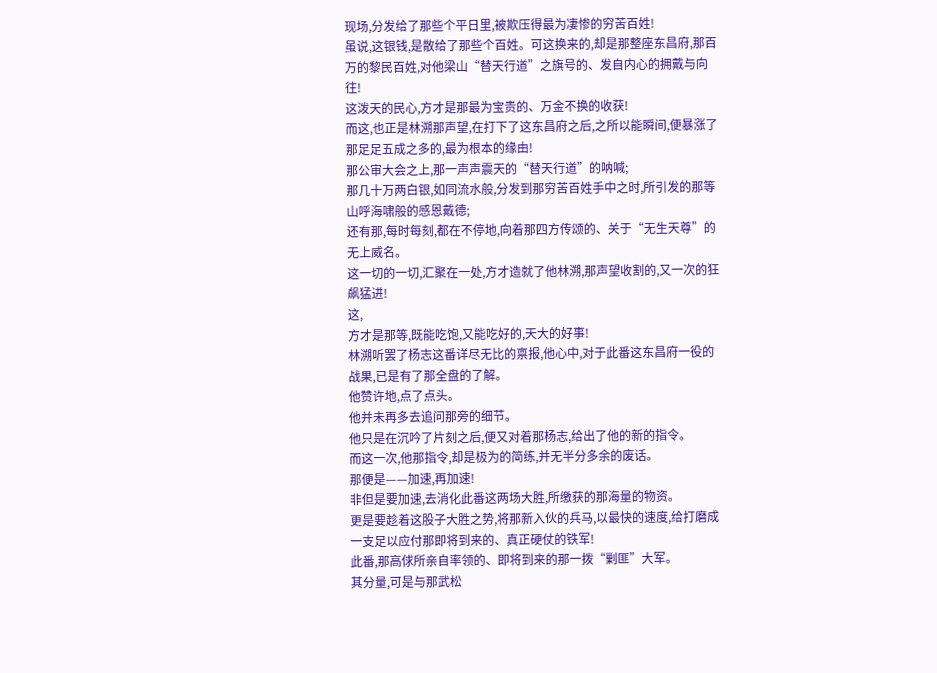现场,分发给了那些个平日里,被欺压得最为凄惨的穷苦百姓!
虽说,这银钱,是散给了那些个百姓。可这换来的,却是那整座东昌府,那百万的黎民百姓,对他梁山“替天行道”之旗号的、发自内心的拥戴与向往!
这泼天的民心,方才是那最为宝贵的、万金不换的收获!
而这,也正是林溯那声望,在打下了这东昌府之后,之所以能瞬间,便暴涨了那足足五成之多的,最为根本的缘由!
那公审大会之上,那一声声震天的“替天行道”的呐喊;
那几十万两白银,如同流水般,分发到那穷苦百姓手中之时,所引发的那等山呼海啸般的感恩戴德;
还有那,每时每刻,都在不停地,向着那四方传颂的、关于“无生天尊”的无上威名。
这一切的一切,汇聚在一处,方才造就了他林溯,那声望收割的,又一次的狂飙猛进!
这,
方才是那等,既能吃饱,又能吃好的,天大的好事!
林溯听罢了杨志这番详尽无比的禀报,他心中,对于此番这东昌府一役的战果,已是有了那全盘的了解。
他赞许地,点了点头。
他并未再多去追问那旁的细节。
他只是在沉吟了片刻之后,便又对着那杨志,给出了他的新的指令。
而这一次,他那指令,却是极为的简练,并无半分多余的废话。
那便是——加速,再加速!
非但是要加速,去消化此番这两场大胜,所缴获的那海量的物资。
更是要趁着这股子大胜之势,将那新入伙的兵马,以最快的速度,给打磨成一支足以应付那即将到来的、真正硬仗的铁军!
此番,那高俅所亲自率领的、即将到来的那一拨“剿匪”大军。
其分量,可是与那武松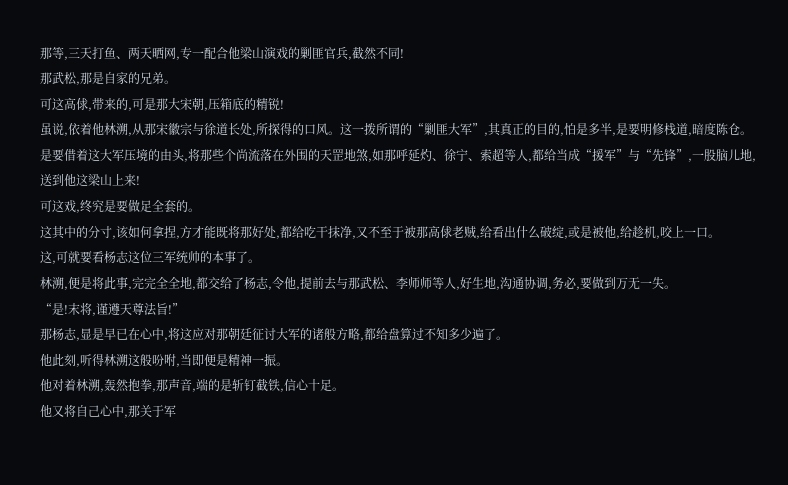那等,三天打鱼、两天晒网,专一配合他梁山演戏的剿匪官兵,截然不同!
那武松,那是自家的兄弟。
可这高俅,带来的,可是那大宋朝,压箱底的精锐!
虽说,依着他林溯,从那宋徽宗与徐道长处,所探得的口风。这一拨所谓的“剿匪大军”,其真正的目的,怕是多半,是要明修栈道,暗度陈仓。
是要借着这大军压境的由头,将那些个尚流落在外围的天罡地煞,如那呼延灼、徐宁、索超等人,都给当成“援军”与“先锋”,一股脑儿地,送到他这梁山上来!
可这戏,终究是要做足全套的。
这其中的分寸,该如何拿捏,方才能既将那好处,都给吃干抹净,又不至于被那高俅老贼,给看出什么破绽,或是被他,给趁机,咬上一口。
这,可就要看杨志这位三军统帅的本事了。
林溯,便是将此事,完完全全地,都交给了杨志,令他,提前去与那武松、李师师等人,好生地,沟通协调,务必,要做到万无一失。
“是!末将,谨遵天尊法旨!”
那杨志,显是早已在心中,将这应对那朝廷征讨大军的诸般方略,都给盘算过不知多少遍了。
他此刻,听得林溯这般吩咐,当即便是精神一振。
他对着林溯,轰然抱拳,那声音,端的是斩钉截铁,信心十足。
他又将自己心中,那关于军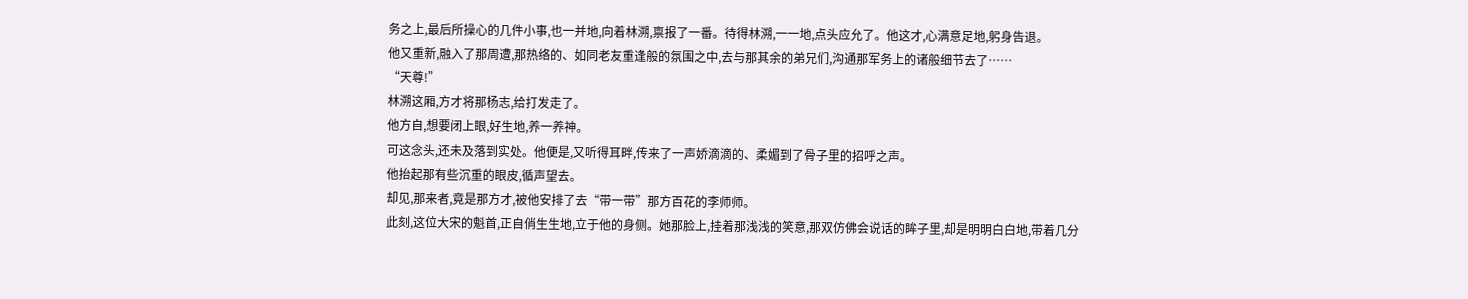务之上,最后所操心的几件小事,也一并地,向着林溯,禀报了一番。待得林溯,一一地,点头应允了。他这才,心满意足地,躬身告退。
他又重新,融入了那周遭,那热络的、如同老友重逢般的氛围之中,去与那其余的弟兄们,沟通那军务上的诸般细节去了……
“天尊!”
林溯这厢,方才将那杨志,给打发走了。
他方自,想要闭上眼,好生地,养一养神。
可这念头,还未及落到实处。他便是,又听得耳畔,传来了一声娇滴滴的、柔媚到了骨子里的招呼之声。
他抬起那有些沉重的眼皮,循声望去。
却见,那来者,竟是那方才,被他安排了去“带一带”那方百花的李师师。
此刻,这位大宋的魁首,正自俏生生地,立于他的身侧。她那脸上,挂着那浅浅的笑意,那双仿佛会说话的眸子里,却是明明白白地,带着几分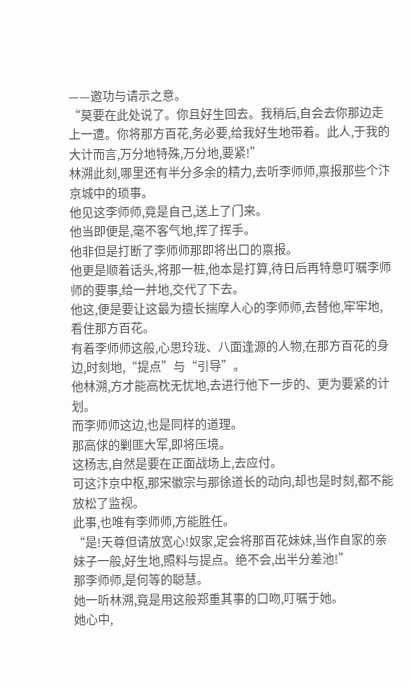——邀功与请示之意。
“莫要在此处说了。你且好生回去。我稍后,自会去你那边走上一遭。你将那方百花,务必要,给我好生地带着。此人,于我的大计而言,万分地特殊,万分地,要紧!”
林溯此刻,哪里还有半分多余的精力,去听李师师,禀报那些个汴京城中的琐事。
他见这李师师,竟是自己,送上了门来。
他当即便是,毫不客气地,挥了挥手。
他非但是打断了李师师那即将出口的禀报。
他更是顺着话头,将那一桩,他本是打算,待日后再特意叮嘱李师师的要事,给一并地,交代了下去。
他这,便是要让这最为擅长揣摩人心的李师师,去替他,牢牢地,看住那方百花。
有着李师师这般,心思玲珑、八面逢源的人物,在那方百花的身边,时刻地,“提点”与“引导”。
他林溯,方才能高枕无忧地,去进行他下一步的、更为要紧的计划。
而李师师这边,也是同样的道理。
那高俅的剿匪大军,即将压境。
这杨志,自然是要在正面战场上,去应付。
可这汴京中枢,那宋徽宗与那徐道长的动向,却也是时刻,都不能放松了监视。
此事,也唯有李师师,方能胜任。
“是!天尊但请放宽心!奴家,定会将那百花妹妹,当作自家的亲妹子一般,好生地,照料与提点。绝不会,出半分差池!”
那李师师,是何等的聪慧。
她一听林溯,竟是用这般郑重其事的口吻,叮嘱于她。
她心中,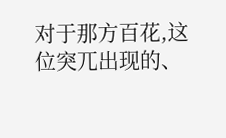对于那方百花,这位突兀出现的、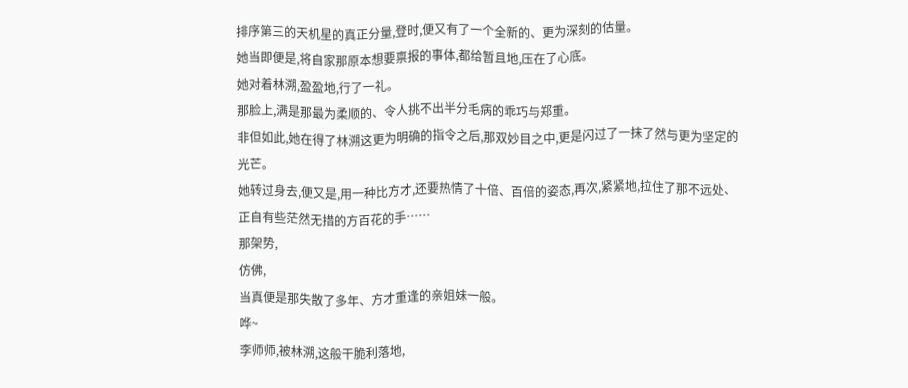排序第三的天机星的真正分量,登时,便又有了一个全新的、更为深刻的估量。
她当即便是,将自家那原本想要禀报的事体,都给暂且地,压在了心底。
她对着林溯,盈盈地,行了一礼。
那脸上,满是那最为柔顺的、令人挑不出半分毛病的乖巧与郑重。
非但如此,她在得了林溯这更为明确的指令之后,那双妙目之中,更是闪过了一抹了然与更为坚定的光芒。
她转过身去,便又是,用一种比方才,还要热情了十倍、百倍的姿态,再次,紧紧地,拉住了那不远处、正自有些茫然无措的方百花的手……
那架势,
仿佛,
当真便是那失散了多年、方才重逢的亲姐妹一般。
哗~
李师师,被林溯,这般干脆利落地,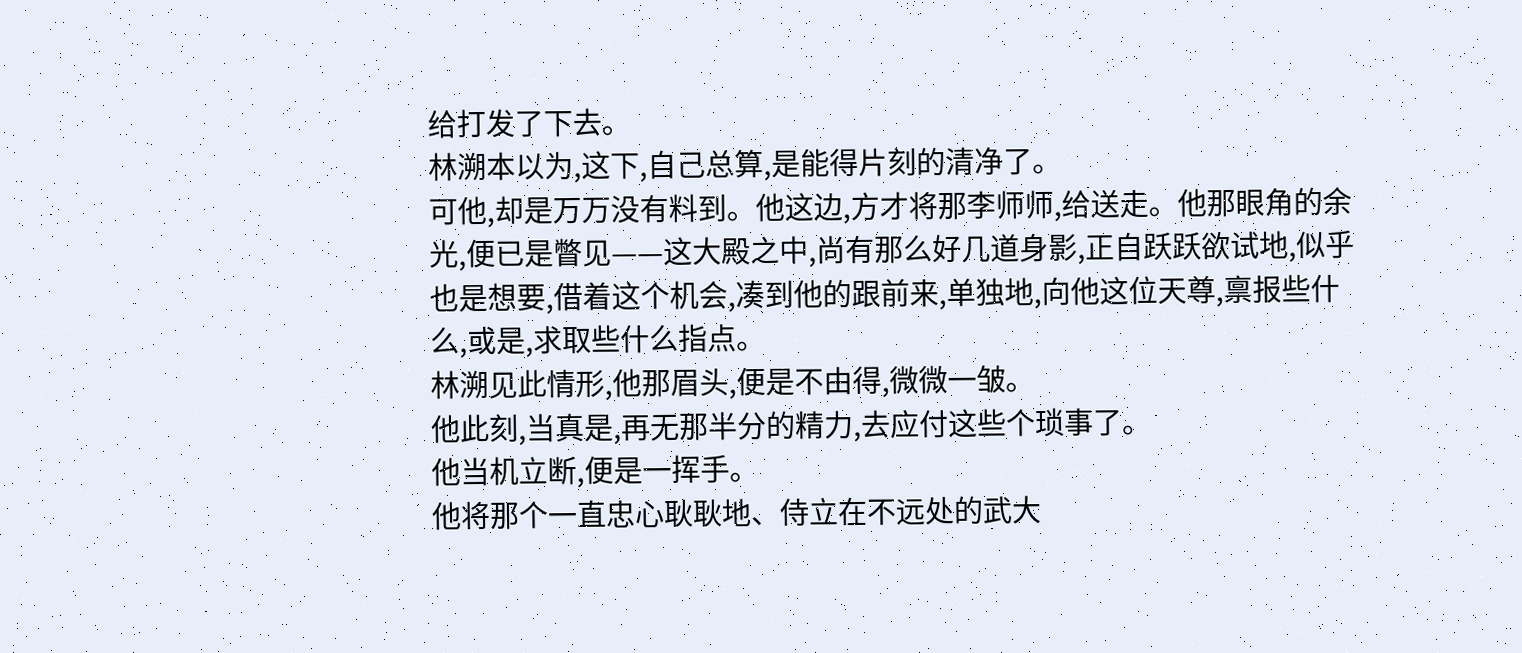给打发了下去。
林溯本以为,这下,自己总算,是能得片刻的清净了。
可他,却是万万没有料到。他这边,方才将那李师师,给送走。他那眼角的余光,便已是瞥见——这大殿之中,尚有那么好几道身影,正自跃跃欲试地,似乎也是想要,借着这个机会,凑到他的跟前来,单独地,向他这位天尊,禀报些什么,或是,求取些什么指点。
林溯见此情形,他那眉头,便是不由得,微微一皱。
他此刻,当真是,再无那半分的精力,去应付这些个琐事了。
他当机立断,便是一挥手。
他将那个一直忠心耿耿地、侍立在不远处的武大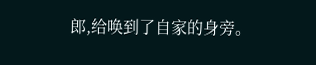郎,给唤到了自家的身旁。